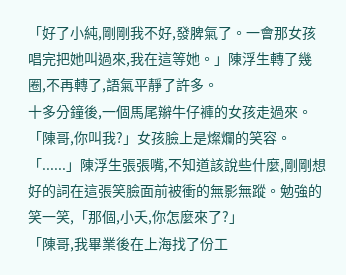「好了小純,剛剛我不好,發脾氣了。一會那女孩唱完把她叫過來,我在這等她。」陳浮生轉了幾圈,不再轉了,語氣平靜了許多。
十多分鐘後,一個馬尾辮牛仔褲的女孩走過來。
「陳哥,你叫我?」女孩臉上是燦爛的笑容。
「......」陳浮生張張嘴,不知道該說些什麼,剛剛想好的詞在這張笑臉面前被衝的無影無蹤。勉強的笑一笑,「那個,小夭,你怎麼來了?」
「陳哥,我畢業後在上海找了份工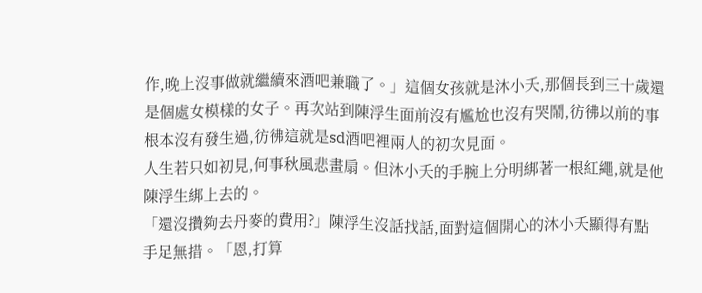作,晚上沒事做就繼續來酒吧兼職了。」這個女孩就是沐小夭,那個長到三十歲還是個處女模樣的女子。再次站到陳浮生面前沒有尷尬也沒有哭鬧,彷彿以前的事根本沒有發生過,彷彿這就是sd酒吧裡兩人的初次見面。
人生若只如初見,何事秋風悲畫扇。但沐小夭的手腕上分明綁著一根紅繩,就是他陳浮生綁上去的。
「還沒攢夠去丹麥的費用?」陳浮生沒話找話,面對這個開心的沐小夭顯得有點手足無措。「恩,打算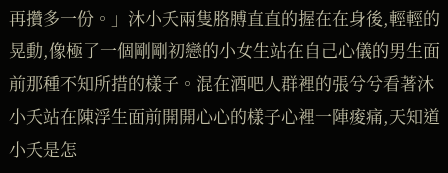再攢多一份。」沐小夭兩隻胳膊直直的握在在身後,輕輕的晃動,像極了一個剛剛初戀的小女生站在自己心儀的男生面前那種不知所措的樣子。混在酒吧人群裡的張兮兮看著沐小夭站在陳浮生面前開開心心的樣子心裡一陣痠痛,天知道小夭是怎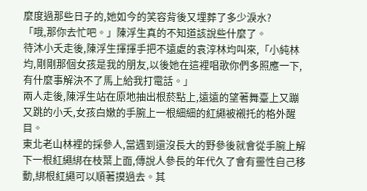麼度過那些日子的,她如今的笑容背後又埋葬了多少淚水?
「哦,那你去忙吧。」陳浮生真的不知道該說些什麼了。
待沐小夭走後,陳浮生揮揮手把不遠處的袁淳林均叫來,「小純林均,剛剛那個女孩是我的朋友,以後她在這裡唱歌你們多照應一下,有什麼事解決不了馬上給我打電話。」
兩人走後,陳浮生站在原地抽出根菸點上,遠遠的望著舞臺上又蹦又跳的小夭,女孩白嫩的手腕上一根細細的紅繩被襯托的格外醒目。
東北老山林裡的採參人,當遇到還沒長大的野參後就會從手腕上解下一根紅繩綁在枝葉上面,傳說人參長的年代久了會有靈性自己移動,綁根紅繩可以順著摸過去。其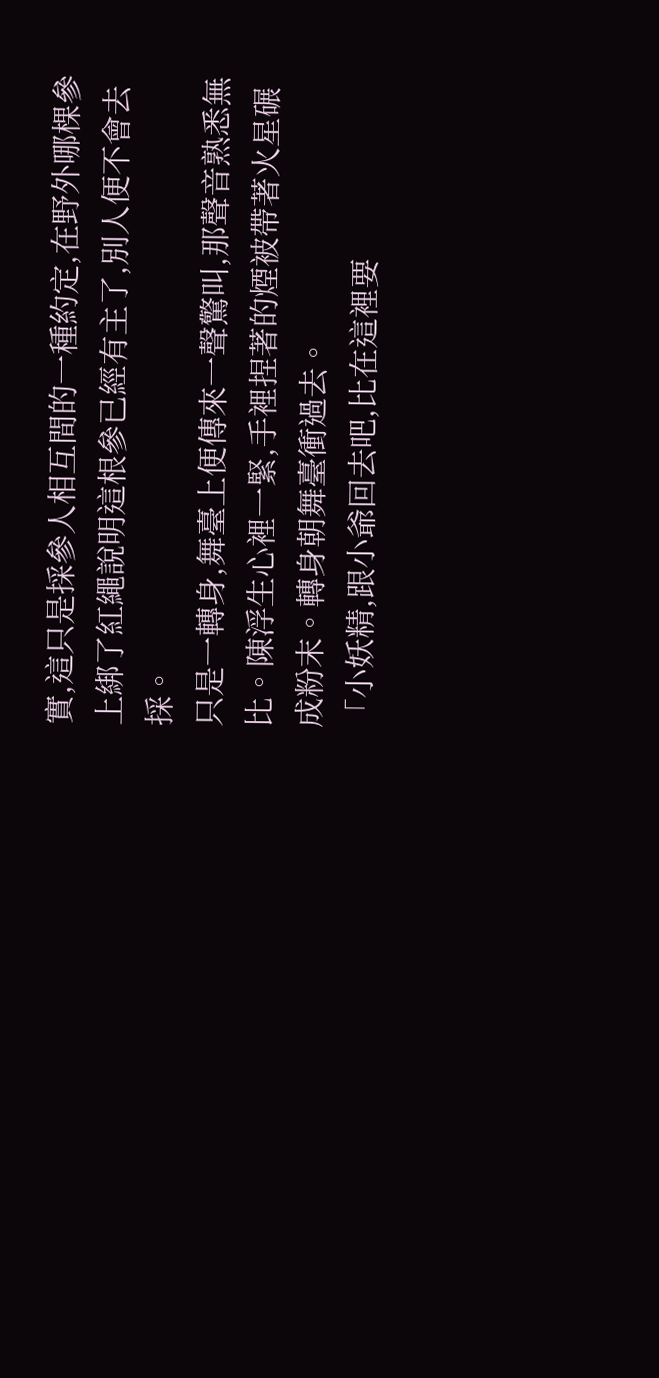實,這只是採參人相互間的一種約定,在野外哪棵參上綁了紅繩說明這根參已經有主了,別人便不會去採。
只是一轉身,舞臺上便傳來一聲驚叫,那聲音熟悉無比。陳浮生心裡一緊,手裡捏著的煙被帶著火星碾成粉末。轉身朝舞臺衝過去。
「小妖精,跟小爺回去吧,比在這裡要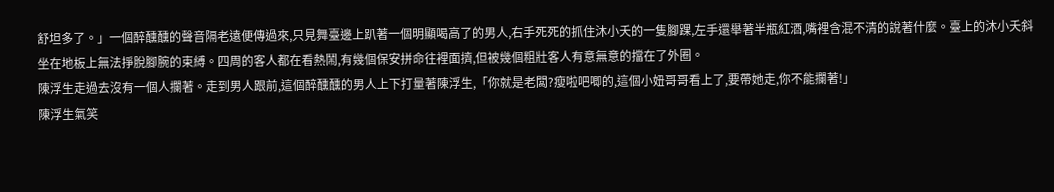舒坦多了。」一個醉醺醺的聲音隔老遠便傳過來,只見舞臺邊上趴著一個明顯喝高了的男人,右手死死的抓住沐小夭的一隻腳踝,左手還舉著半瓶紅酒,嘴裡含混不清的說著什麼。臺上的沐小夭斜坐在地板上無法掙脫腳腕的束縛。四周的客人都在看熱鬧,有幾個保安拼命往裡面擠,但被幾個粗壯客人有意無意的擋在了外圈。
陳浮生走過去沒有一個人攔著。走到男人跟前,這個醉醺醺的男人上下打量著陳浮生,「你就是老闆?瘦啦吧唧的,這個小妞哥哥看上了,要帶她走,你不能攔著!」
陳浮生氣笑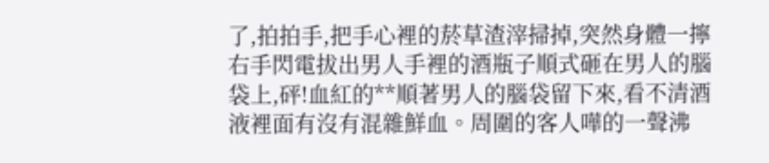了,拍拍手,把手心裡的菸草渣滓掃掉,突然身體一擰右手閃電拔出男人手裡的酒瓶子順式砸在男人的腦袋上,砰!血紅的**順著男人的腦袋留下來,看不清酒液裡面有沒有混雜鮮血。周圍的客人嘩的一聲沸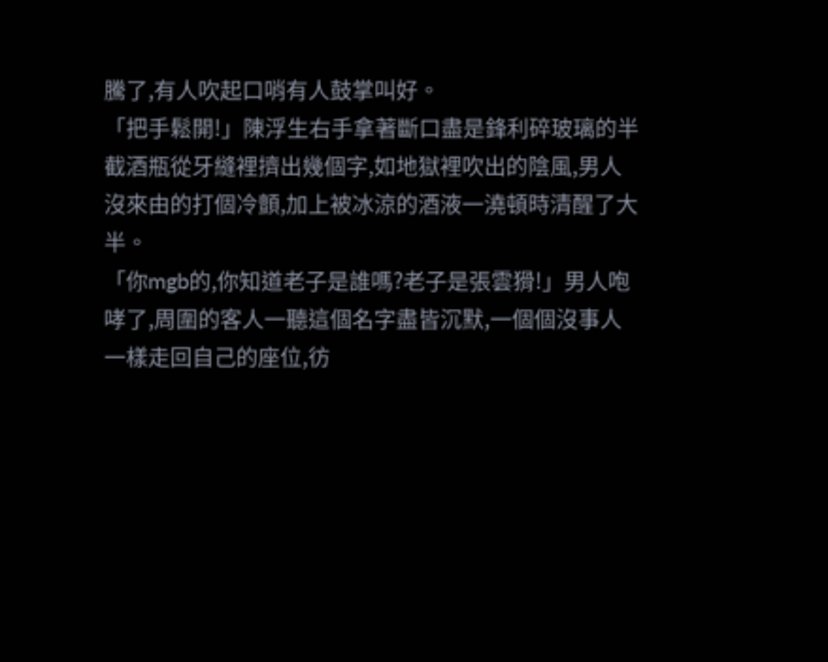騰了,有人吹起口哨有人鼓掌叫好。
「把手鬆開!」陳浮生右手拿著斷口盡是鋒利碎玻璃的半截酒瓶從牙縫裡擠出幾個字,如地獄裡吹出的陰風,男人沒來由的打個冷顫,加上被冰涼的酒液一澆頓時清醒了大半。
「你mgb的,你知道老子是誰嗎?老子是張雲猾!」男人咆哮了,周圍的客人一聽這個名字盡皆沉默,一個個沒事人一樣走回自己的座位,彷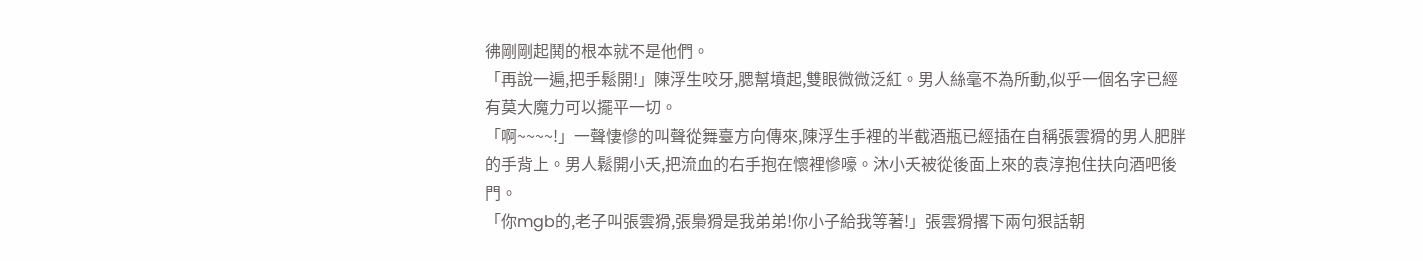彿剛剛起鬨的根本就不是他們。
「再說一遍,把手鬆開!」陳浮生咬牙,腮幫墳起,雙眼微微泛紅。男人絲毫不為所動,似乎一個名字已經有莫大魔力可以擺平一切。
「啊~~~~!」一聲悽慘的叫聲從舞臺方向傳來,陳浮生手裡的半截酒瓶已經插在自稱張雲猾的男人肥胖的手背上。男人鬆開小夭,把流血的右手抱在懷裡慘嚎。沐小夭被從後面上來的袁淳抱住扶向酒吧後門。
「你mgb的,老子叫張雲猾,張梟猾是我弟弟!你小子給我等著!」張雲猾撂下兩句狠話朝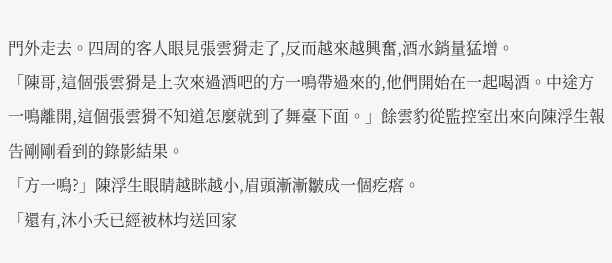門外走去。四周的客人眼見張雲猾走了,反而越來越興奮,酒水銷量猛增。
「陳哥,這個張雲猾是上次來過酒吧的方一鳴帶過來的,他們開始在一起喝酒。中途方一鳴離開,這個張雲猾不知道怎麼就到了舞臺下面。」餘雲豹從監控室出來向陳浮生報告剛剛看到的錄影結果。
「方一鳴?」陳浮生眼睛越眯越小,眉頭漸漸皺成一個疙瘩。
「還有,沐小夭已經被林均送回家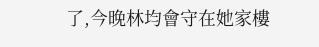了,今晚林均會守在她家樓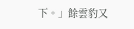下。」餘雲豹又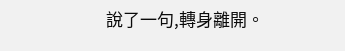說了一句,轉身離開。